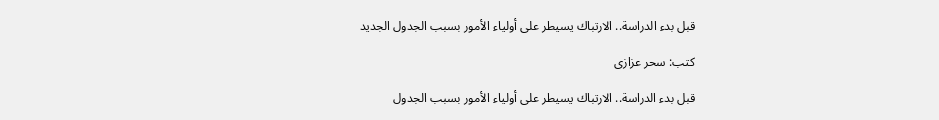قبل بدء الدراسة.. الارتباك يسيطر على أولياء الأمور بسبب الجدول الجديد

كتب: سحر عزازى

قبل بدء الدراسة.. الارتباك يسيطر على أولياء الأمور بسبب الجدول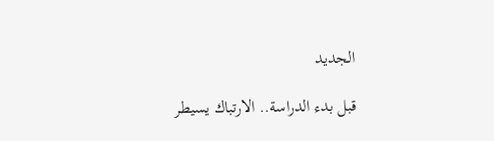الجديد

قبل بدء الدراسة.. الارتباك يسيطر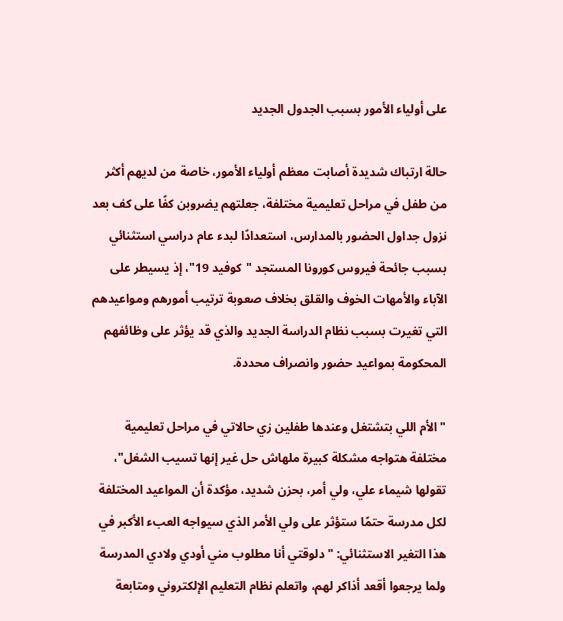على أولياء الأمور بسبب الجدول الجديد

حالة ارتباك شديدة أصابت معظم أولياء الأمور، خاصة من لديهم أكثر من طفل في مراحل تعليمية مختلفة، جعلتهم يضروبن كفًا على كف بعد نزول جداول الحضور بالمدارس، استعدادًا لبدء عام دراسي استثنائي بسبب جائحة فيروس كورونا المستجد "كوفيد 19"، إذ يسيطر على الآباء والأمهات الخوف والقلق بخلاف صعوبة ترتيب أمورهم ومواعيدهم التي تغيرت بسبب نظام الدراسة الجديد والذي قد يؤثر على وظائفهم المحكومة بمواعيد حضور وانصراف محددة.

"الأم اللي بتشتغل وعندها طفلين زي حالاتي في مراحل تعليمية مختلفة هتواجه مشكلة كبيرة ملهاش حل غير إنها تسيب الشغل"، تقولها شيماء علي، ولي أمر، بحزن شديد، مؤكدة أن المواعيد المختلفة لكل مدرسة حتمًا ستؤثر على ولي الأمر الذي سيواجه العبء الأكبر في هذا التغير الاستثنائي: "دلوقتي أنا مطلوب مني أودي ولادي المدرسة ولما يرجعوا أقعد أذاكر لهم، واتعلم نظام التعليم الإلكتروني ومتابعة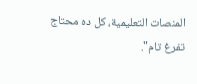المنصات التعليمية، كل ده محتاج تفرغ تام".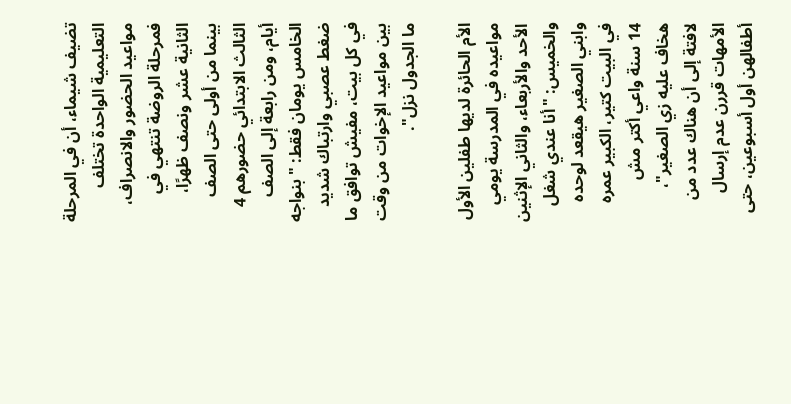تضيف شيماء، أن في المرحلة التعليمية الواحدة تختلف مواعيد الحضور والانصراف، فمرحلة الروضة تنتهي في الثانية عشر ونصف ظهرًا، بينما من أولى حتى الصف الثالث الابتدائي حضورهم 4 أيام، ومن رابعة إلى الصف الخامس يومان فقط: "بنواجه ضغط عصبي وارتباك شديد في كل بيت، مفيش توافق ما بين مواعيد الإخوات من وقت ما الجدول نزل".

الأم الحائرة لديها طفلين الأول مواعيده في المدرسة يومي الأحد والأربعاء، والثاني الإثنين والخميس: "أنا عندي شغل وابني الصغير هيقعد لوحده في البيت كتير، الكبير عمره 14 سنة واعي أكتر مش هخاف عليه زي الصغير"، لافتة إلى أن هناك عدد من الأمهات قررن عدم إرسال أطفالهن أول أسبوعين، حتى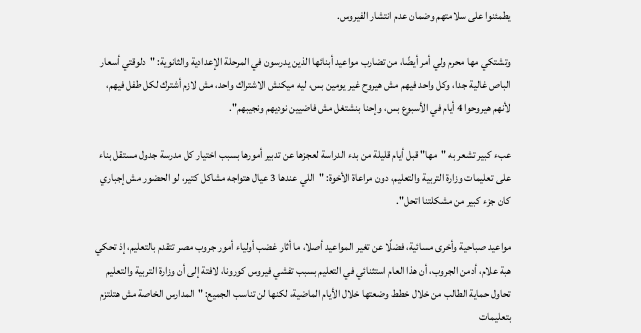يطمئنوا على سلامتهم وضمان عدم انتشار الفيروس.

وتشتكي مها محرم ولي أمر أيضًا، من تضارب مواعيد أبنائها الذين يدرسون في المرحلة الإعدادية والثانوية: "دلوقتي أسعار الباص غالية جدا، وكل واحد فيهم مش هيروح غير يومين بس، ليه ميكنش الاشتراك واحد، مش لازم أشترك لكل طفل فيهم، لأنهم هيروحوا 4 أيام في الأسبوع بس، وإحنا بنشتغل مش فاضيين نوديهم ونجيبهم".

عبء كبير تشعر به "مها" قبل أيام قليلة من بدء الدراسة لعجزها عن تدبير أمورها بسبب اختيار كل مدرسة جدول مستقل بناء على تعليمات وزارة التربية والتعليم، دون مراعاة الأخوة: "اللي عندها 3 عيال هتواجه مشاكل كتير، لو الحضور مش إجباري كان جزء كبير من مشكلتنا اتحل".

مواعيد صباحية وأخرى مسائية، فضلًا عن تغير المواعيد أصلا، ما أثار غضب أولياء أمور جروب مصر تتقدم بالتعليم، إذ تحكي هبة علام، أدمن الجروب، أن هذا العام استثنائي في التعليم بسبب تفشي فيروس كورونا، لافتة إلى أن وزارة التربية والتعليم تحاول حماية الطالب من خلال خطط وضعتها خلال الأيام الماضية، لكنها لن تناسب الجميع: "المدارس الخاصة مش هتلتزم بتعليمات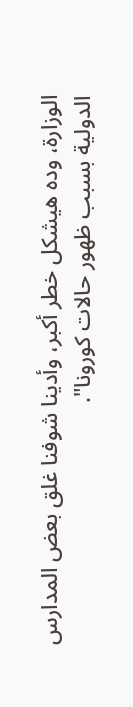الوزارة، وده هيشكل خطر أكبر، وأدينا شوفنا غلق بعض المدارس الدولية بسبب ظهور حالات كورونا".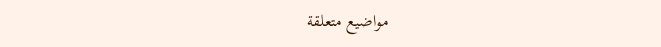مواضيع متعلقة